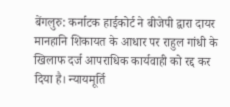बेंगलुरु: कर्नाटक हाईकोर्ट ने बीजेपी द्वारा दायर मानहानि शिकायत के आधार पर राहुल गांधी के खिलाफ दर्ज आपराधिक कार्यवाही को रद्द कर दिया है। न्यायमूर्ति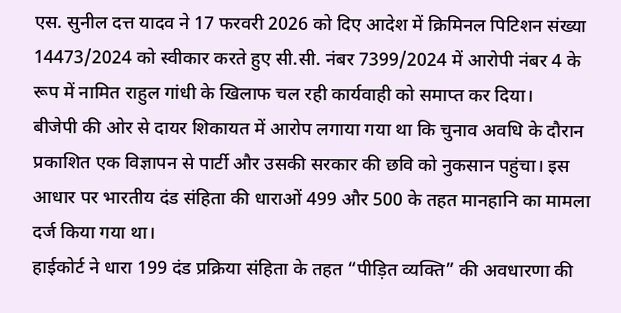एस. सुनील दत्त यादव ने 17 फरवरी 2026 को दिए आदेश में क्रिमिनल पिटिशन संख्या 14473/2024 को स्वीकार करते हुए सी.सी. नंबर 7399/2024 में आरोपी नंबर 4 के रूप में नामित राहुल गांधी के खिलाफ चल रही कार्यवाही को समाप्त कर दिया।
बीजेपी की ओर से दायर शिकायत में आरोप लगाया गया था कि चुनाव अवधि के दौरान प्रकाशित एक विज्ञापन से पार्टी और उसकी सरकार की छवि को नुकसान पहुंचा। इस आधार पर भारतीय दंड संहिता की धाराओं 499 और 500 के तहत मानहानि का मामला दर्ज किया गया था।
हाईकोर्ट ने धारा 199 दंड प्रक्रिया संहिता के तहत “पीड़ित व्यक्ति” की अवधारणा की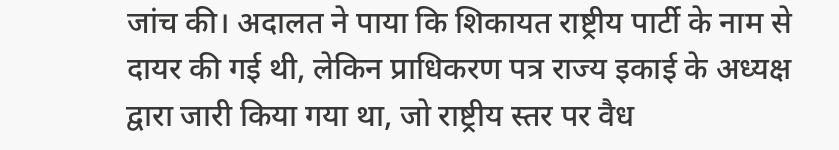जांच की। अदालत ने पाया कि शिकायत राष्ट्रीय पार्टी के नाम से दायर की गई थी, लेकिन प्राधिकरण पत्र राज्य इकाई के अध्यक्ष द्वारा जारी किया गया था, जो राष्ट्रीय स्तर पर वैध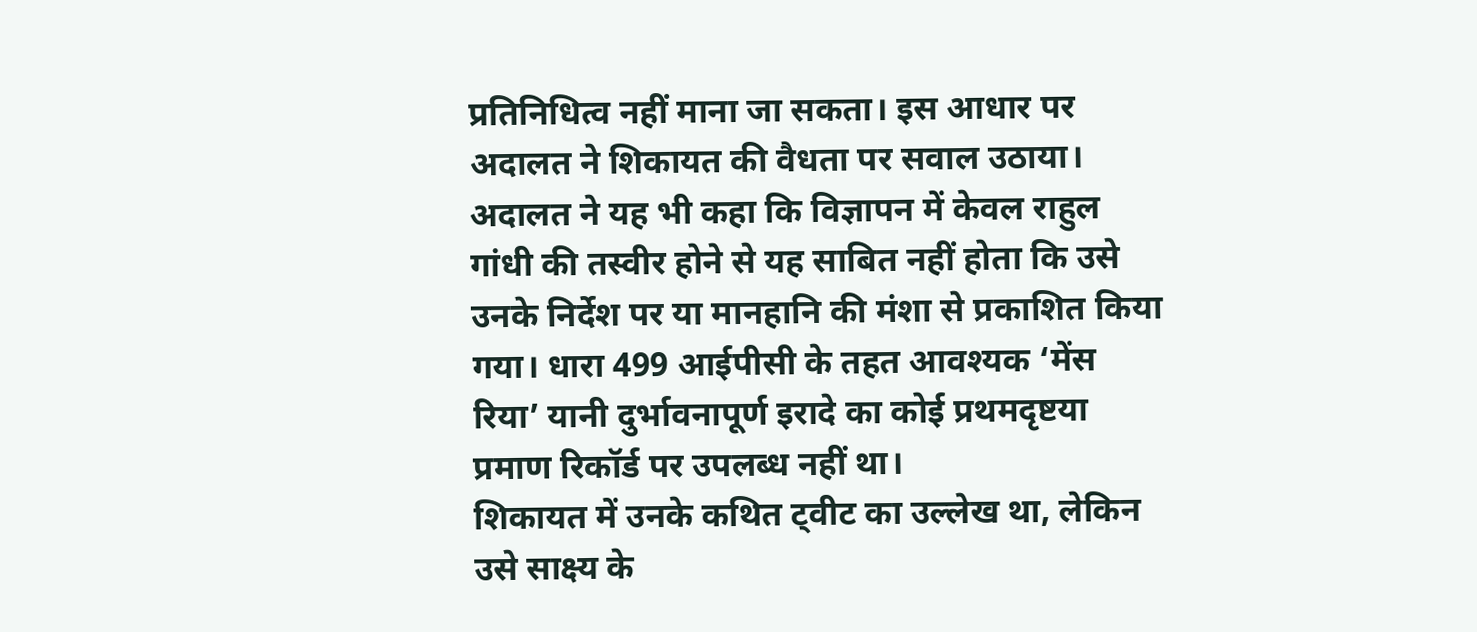प्रतिनिधित्व नहीं माना जा सकता। इस आधार पर अदालत ने शिकायत की वैधता पर सवाल उठाया।
अदालत ने यह भी कहा कि विज्ञापन में केवल राहुल गांधी की तस्वीर होने से यह साबित नहीं होता कि उसे उनके निर्देश पर या मानहानि की मंशा से प्रकाशित किया गया। धारा 499 आईपीसी के तहत आवश्यक ‘मेंस रिया’ यानी दुर्भावनापूर्ण इरादे का कोई प्रथमदृष्टया प्रमाण रिकॉर्ड पर उपलब्ध नहीं था।
शिकायत में उनके कथित ट्वीट का उल्लेख था, लेकिन उसे साक्ष्य के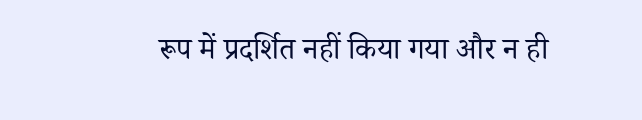रूप में प्रदर्शित नहीं किया गया और न ही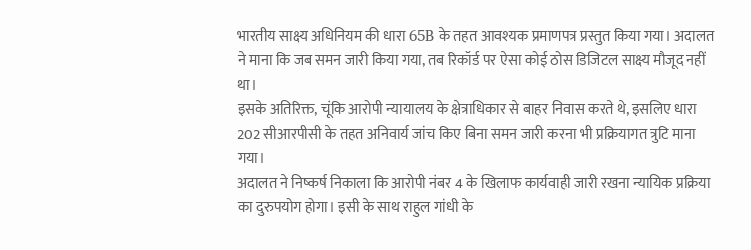भारतीय साक्ष्य अधिनियम की धारा 65B के तहत आवश्यक प्रमाणपत्र प्रस्तुत किया गया। अदालत ने माना कि जब समन जारी किया गया, तब रिकॉर्ड पर ऐसा कोई ठोस डिजिटल साक्ष्य मौजूद नहीं था।
इसके अतिरिक्त, चूंकि आरोपी न्यायालय के क्षेत्राधिकार से बाहर निवास करते थे, इसलिए धारा 202 सीआरपीसी के तहत अनिवार्य जांच किए बिना समन जारी करना भी प्रक्रियागत त्रुटि माना गया।
अदालत ने निष्कर्ष निकाला कि आरोपी नंबर 4 के खिलाफ कार्यवाही जारी रखना न्यायिक प्रक्रिया का दुरुपयोग होगा। इसी के साथ राहुल गांधी के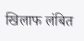खिलाफ लंबित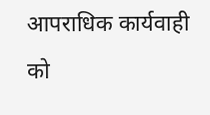आपराधिक कार्यवाही को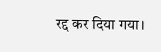रद्द कर दिया गया।